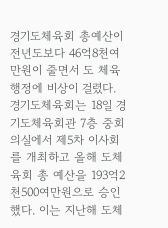경기도체육회 총예산이 전년도보다 46억8천여만원이 줄면서 도 체육행정에 비상이 걸렸다. 경기도체육회는 18일 경기도체육회관 7층 중회의실에서 제5차 이사회를 개최하고 올해 도체육회 총 예산을 193억2천500여만원으로 승인했다. 이는 지난해 도체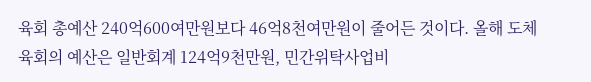육회 총예산 240억600여만원보다 46억8천여만원이 줄어든 것이다. 올해 도체육회의 예산은 일반회계 124억9천만원, 민간위탁사업비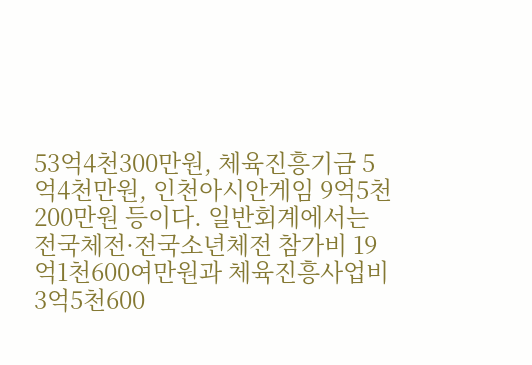53억4천300만원, 체육진흥기금 5억4천만원, 인천아시안게임 9억5천200만원 등이다. 일반회계에서는 전국체전·전국소년체전 참가비 19억1천600여만원과 체육진흥사업비 3억5천600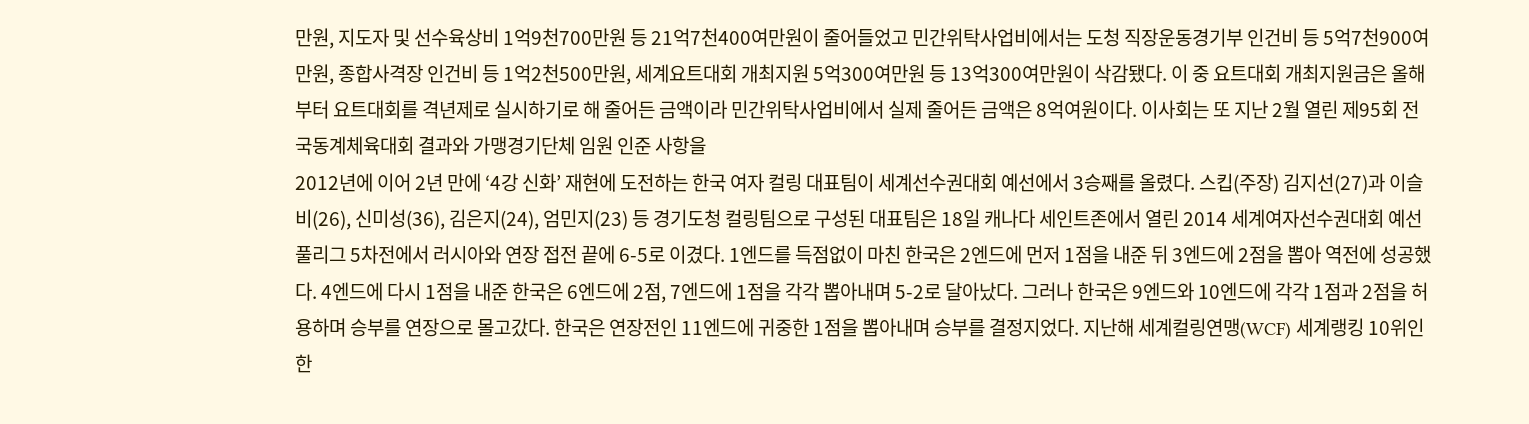만원, 지도자 및 선수육상비 1억9천700만원 등 21억7천400여만원이 줄어들었고 민간위탁사업비에서는 도청 직장운동경기부 인건비 등 5억7천900여만원, 종합사격장 인건비 등 1억2천500만원, 세계요트대회 개최지원 5억300여만원 등 13억300여만원이 삭감됐다. 이 중 요트대회 개최지원금은 올해부터 요트대회를 격년제로 실시하기로 해 줄어든 금액이라 민간위탁사업비에서 실제 줄어든 금액은 8억여원이다. 이사회는 또 지난 2월 열린 제95회 전국동계체육대회 결과와 가맹경기단체 임원 인준 사항을
2012년에 이어 2년 만에 ‘4강 신화’ 재현에 도전하는 한국 여자 컬링 대표팀이 세계선수권대회 예선에서 3승째를 올렸다. 스킵(주장) 김지선(27)과 이슬비(26), 신미성(36), 김은지(24), 엄민지(23) 등 경기도청 컬링팀으로 구성된 대표팀은 18일 캐나다 세인트존에서 열린 2014 세계여자선수권대회 예선 풀리그 5차전에서 러시아와 연장 접전 끝에 6-5로 이겼다. 1엔드를 득점없이 마친 한국은 2엔드에 먼저 1점을 내준 뒤 3엔드에 2점을 뽑아 역전에 성공했다. 4엔드에 다시 1점을 내준 한국은 6엔드에 2점, 7엔드에 1점을 각각 뽑아내며 5-2로 달아났다. 그러나 한국은 9엔드와 10엔드에 각각 1점과 2점을 허용하며 승부를 연장으로 몰고갔다. 한국은 연장전인 11엔드에 귀중한 1점을 뽑아내며 승부를 결정지었다. 지난해 세계컬링연맹(WCF) 세계랭킹 10위인 한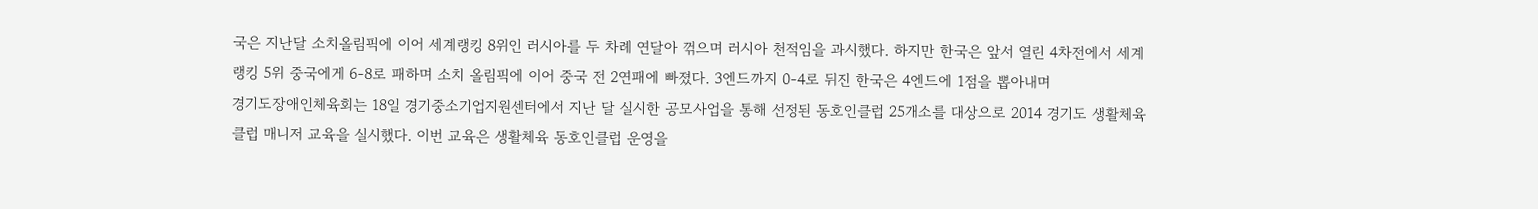국은 지난달 소치올림픽에 이어 세계랭킹 8위인 러시아를 두 차례 연달아 꺾으며 러시아 천적임을 과시했다. 하지만 한국은 앞서 열린 4차전에서 세계랭킹 5위 중국에게 6-8로 패하며 소치 올림픽에 이어 중국 전 2연패에 빠졌다. 3엔드까지 0-4로 뒤진 한국은 4엔드에 1점을 뽑아내며
경기도장애인체육회는 18일 경기중소기업지원센터에서 지난 달 실시한 공모사업을 통해 선정된 동호인클럽 25개소를 대상으로 2014 경기도 생활체육 클럽 매니저 교육을 실시했다. 이번 교육은 생활체육 동호인클럽 운영을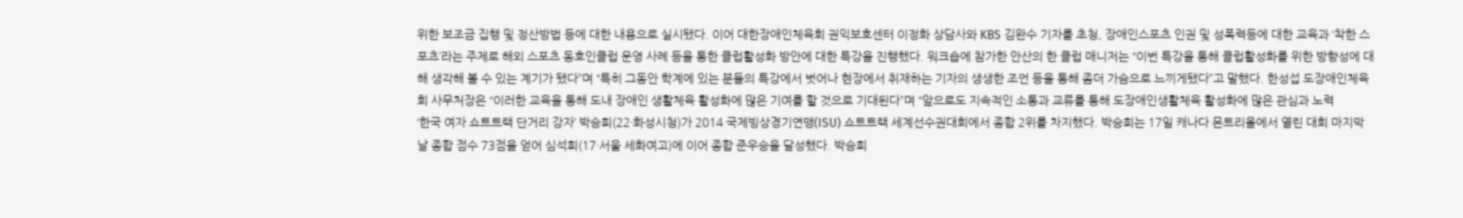위한 보조금 집행 및 정산방법 등에 대한 내용으로 실시됐다. 이어 대한장애인체육회 권익보호센터 이정화 상담사와 KBS 김완수 기자를 초청, 장애인스포츠 인권 및 성폭력등에 대한 교육과 ‘착한 스포츠’라는 주제로 해외 스포츠 동호인클럽 운영 사례 등을 통한 클럽활성화 방안에 대한 특강을 진행했다. 워크숍에 참가한 안산의 한 클럽 매니저는 “이번 특강을 통해 클럽활성화를 위한 방향성에 대해 생각해 볼 수 있는 계기가 됐다”며 “특히 그동안 학계에 있는 분들의 특강에서 벗어나 현장에서 취재하는 기자의 생생한 조언 등을 통해 좀더 가슴으로 느끼게됐다”고 말했다. 한성섭 도장애인체육회 사무처장은 “이러한 교육을 통해 도내 장애인 생활체육 활성화에 많은 기여를 할 것으로 기대된다”며 “앞으로도 지속적인 소통과 교류를 통해 도장애인생활체육 활성화에 많은 관심과 노력
‘한국 여자 쇼트트랙 단거리 강자’ 박승희(22·화성시청)가 2014 국제빙상경기연맹(ISU) 쇼트트랙 세계선수권대회에서 종합 2위를 차지했다. 박승희는 17일 캐나다 몬트리올에서 열린 대회 마지막 날 종합 점수 73점을 얻어 심석희(17·서울 세화여고)에 이어 종합 준우승을 달성했다. 박승희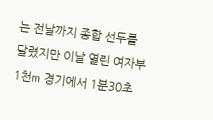는 전날까지 종합 선두를 달렸지만 이날 열린 여자부 1천m 경기에서 1분30초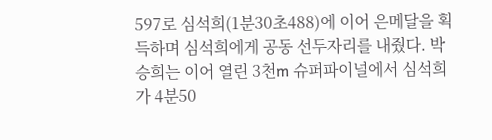597로 심석희(1분30초488)에 이어 은메달을 획득하며 심석희에게 공동 선두자리를 내줬다. 박승희는 이어 열린 3천m 슈퍼파이널에서 심석희가 4분50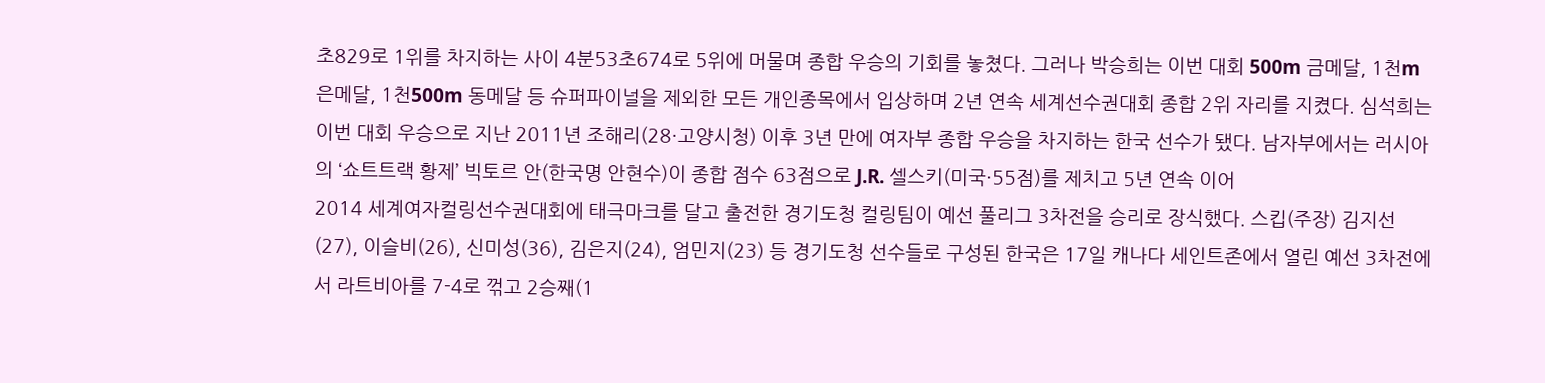초829로 1위를 차지하는 사이 4분53초674로 5위에 머물며 종합 우승의 기회를 놓쳤다. 그러나 박승희는 이번 대회 500m 금메달, 1천m 은메달, 1천500m 동메달 등 슈퍼파이널을 제외한 모든 개인종목에서 입상하며 2년 연속 세계선수권대회 종합 2위 자리를 지켰다. 심석희는 이번 대회 우승으로 지난 2011년 조해리(28·고양시청) 이후 3년 만에 여자부 종합 우승을 차지하는 한국 선수가 됐다. 남자부에서는 러시아의 ‘쇼트트랙 황제’ 빅토르 안(한국명 안현수)이 종합 점수 63점으로 J.R. 셀스키(미국·55점)를 제치고 5년 연속 이어
2014 세계여자컬링선수권대회에 태극마크를 달고 출전한 경기도청 컬링팀이 예선 풀리그 3차전을 승리로 장식했다. 스킵(주장) 김지선(27), 이슬비(26), 신미성(36), 김은지(24), 엄민지(23) 등 경기도청 선수들로 구성된 한국은 17일 캐나다 세인트존에서 열린 예선 3차전에서 라트비아를 7-4로 꺾고 2승째(1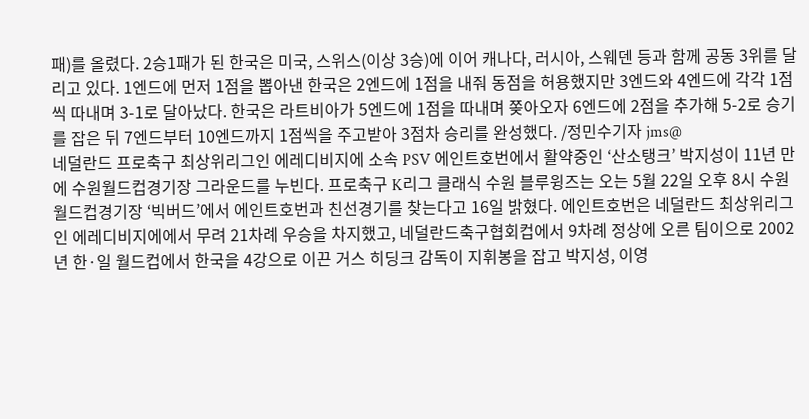패)를 올렸다. 2승1패가 된 한국은 미국, 스위스(이상 3승)에 이어 캐나다, 러시아, 스웨덴 등과 함께 공동 3위를 달리고 있다. 1엔드에 먼저 1점을 뽑아낸 한국은 2엔드에 1점을 내줘 동점을 허용했지만 3엔드와 4엔드에 각각 1점씩 따내며 3-1로 달아났다. 한국은 라트비아가 5엔드에 1점을 따내며 쫒아오자 6엔드에 2점을 추가해 5-2로 승기를 잡은 뒤 7엔드부터 10엔드까지 1점씩을 주고받아 3점차 승리를 완성했다. /정민수기자 jms@
네덜란드 프로축구 최상위리그인 에레디비지에 소속 PSV 에인트호번에서 활약중인 ‘산소탱크’ 박지성이 11년 만에 수원월드컵경기장 그라운드를 누빈다. 프로축구 K리그 클래식 수원 블루윙즈는 오는 5월 22일 오후 8시 수원월드컵경기장 ‘빅버드’에서 에인트호번과 친선경기를 찾는다고 16일 밝혔다. 에인트호번은 네덜란드 최상위리그인 에레디비지에에서 무려 21차례 우승을 차지했고, 네덜란드축구협회컵에서 9차례 정상에 오른 팀이으로 2002년 한·일 월드컵에서 한국을 4강으로 이끈 거스 히딩크 감독이 지휘봉을 잡고 박지성, 이영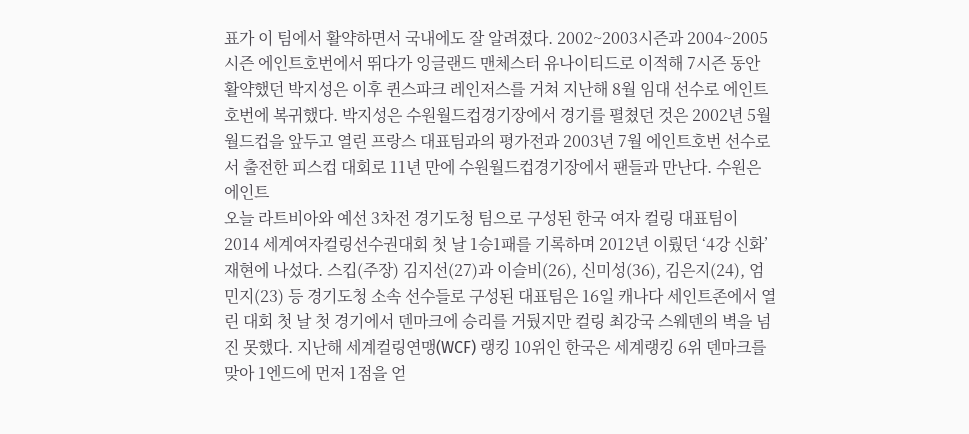표가 이 팀에서 활약하면서 국내에도 잘 알려졌다. 2002~2003시즌과 2004~2005시즌 에인트호번에서 뛰다가 잉글랜드 맨체스터 유나이티드로 이적해 7시즌 동안 활약했던 박지성은 이후 퀸스파크 레인저스를 거쳐 지난해 8월 임대 선수로 에인트호번에 복귀했다. 박지성은 수원월드컵경기장에서 경기를 펼쳤던 것은 2002년 5월 월드컵을 앞두고 열린 프랑스 대표팀과의 평가전과 2003년 7월 에인트호번 선수로서 출전한 피스컵 대회로 11년 만에 수원월드컵경기장에서 팬들과 만난다. 수원은 에인트
오늘 라트비아와 예선 3차전 경기도청 팀으로 구성된 한국 여자 컬링 대표팀이 2014 세계여자컬링선수권대회 첫 날 1승1패를 기록하며 2012년 이뤘던 ‘4강 신화’ 재현에 나섰다. 스킵(주장) 김지선(27)과 이슬비(26), 신미성(36), 김은지(24), 엄민지(23) 등 경기도청 소속 선수들로 구성된 대표팀은 16일 캐나다 세인트존에서 열린 대회 첫 날 첫 경기에서 덴마크에 승리를 거뒀지만 컬링 최강국 스웨덴의 벽을 넘진 못했다. 지난해 세계컬링연맹(WCF) 랭킹 10위인 한국은 세계랭킹 6위 덴마크를 맞아 1엔드에 먼저 1점을 얻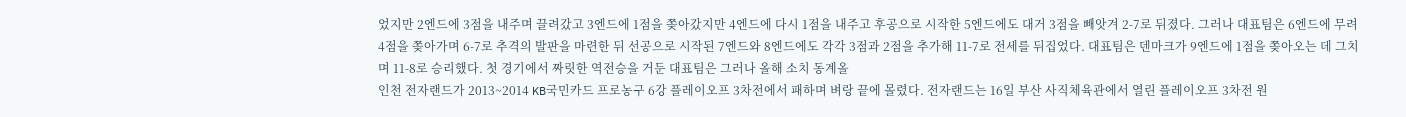었지만 2엔드에 3점을 내주며 끌려갔고 3엔드에 1점을 쫒아갔지만 4엔드에 다시 1점을 내주고 후공으로 시작한 5엔드에도 대거 3점을 빼앗겨 2-7로 뒤졌다. 그러나 대표팀은 6엔드에 무려 4점을 쫒아가며 6-7로 추격의 발판을 마련한 뒤 선공으로 시작된 7엔드와 8엔드에도 각각 3점과 2점을 추가해 11-7로 전세를 뒤집었다. 대표팀은 덴마크가 9엔드에 1점을 쫒아오는 데 그치며 11-8로 승리했다. 첫 경기에서 짜릿한 역전승을 거둔 대표팀은 그러나 올해 소치 동계올
인천 전자랜드가 2013~2014 KB국민카드 프로농구 6강 플레이오프 3차전에서 패하며 벼랑 끝에 몰렸다. 전자랜드는 16일 부산 사직체육관에서 열린 플레이오프 3차전 원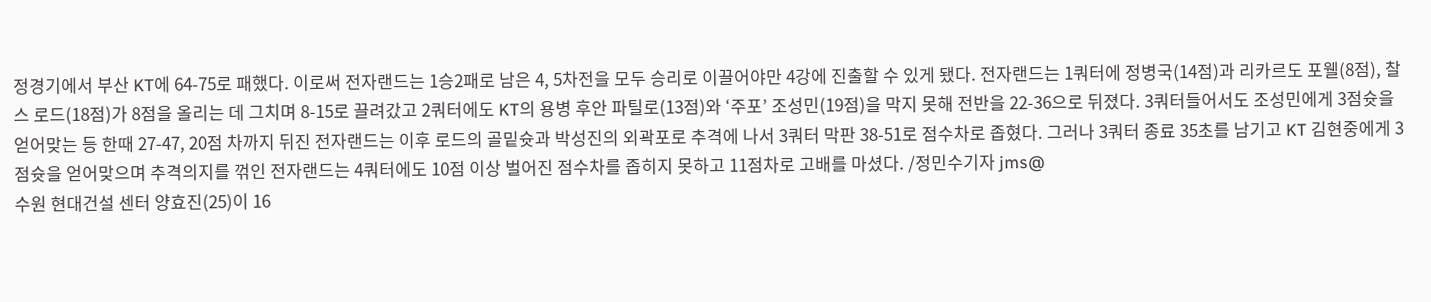정경기에서 부산 KT에 64-75로 패했다. 이로써 전자랜드는 1승2패로 남은 4, 5차전을 모두 승리로 이끌어야만 4강에 진출할 수 있게 됐다. 전자랜드는 1쿼터에 정병국(14점)과 리카르도 포웰(8점), 찰스 로드(18점)가 8점을 올리는 데 그치며 8-15로 끌려갔고 2쿼터에도 KT의 용병 후안 파틸로(13점)와 ‘주포’ 조성민(19점)을 막지 못해 전반을 22-36으로 뒤졌다. 3쿼터들어서도 조성민에게 3점슛을 얻어맞는 등 한때 27-47, 20점 차까지 뒤진 전자랜드는 이후 로드의 골밑슛과 박성진의 외곽포로 추격에 나서 3쿼터 막판 38-51로 점수차로 좁혔다. 그러나 3쿼터 종료 35초를 남기고 KT 김현중에게 3점슛을 얻어맞으며 추격의지를 꺾인 전자랜드는 4쿼터에도 10점 이상 벌어진 점수차를 좁히지 못하고 11점차로 고배를 마셨다. /정민수기자 jms@
수원 현대건설 센터 양효진(25)이 16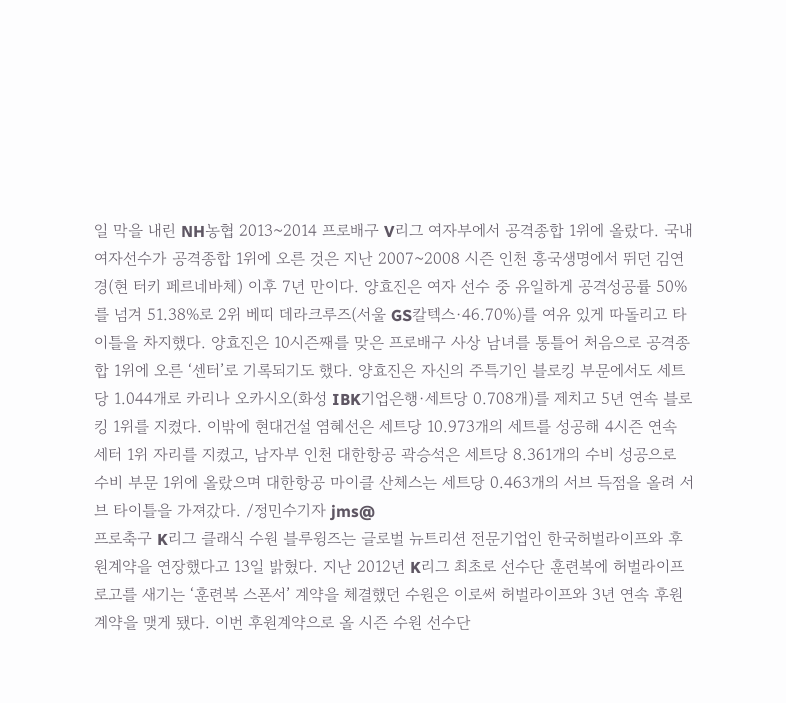일 막을 내린 NH농협 2013~2014 프로배구 V리그 여자부에서 공격종합 1위에 올랐다. 국내 여자선수가 공격종합 1위에 오른 것은 지난 2007~2008 시즌 인천 흥국생명에서 뛰던 김연경(현 터키 페르네바체) 이후 7년 만이다. 양효진은 여자 선수 중 유일하게 공격성공률 50%를 넘겨 51.38%로 2위 베띠 데라크루즈(서울 GS칼텍스·46.70%)를 여유 있게 따돌리고 타이틀을 차지했다. 양효진은 10시즌째를 맞은 프로배구 사상 남녀를 통틀어 처음으로 공격종합 1위에 오른 ‘센터’로 기록되기도 했다. 양효진은 자신의 주특기인 블로킹 부문에서도 세트당 1.044개로 카리나 오카시오(화성 IBK기업은행·세트당 0.708개)를 제치고 5년 연속 블로킹 1위를 지켰다. 이밖에 현대건설 염혜선은 세트당 10.973개의 세트를 성공해 4시즌 연속 세터 1위 자리를 지켰고, 남자부 인천 대한항공 곽승석은 세트당 8.361개의 수비 성공으로 수비 부문 1위에 올랐으며 대한항공 마이클 산체스는 세트당 0.463개의 서브 득점을 올려 서브 타이틀을 가져갔다. /정민수기자 jms@
프로축구 K리그 클래식 수원 블루윙즈는 글로벌 뉴트리션 전문기업인 한국허벌라이프와 후원계약을 연장했다고 13일 밝혔다. 지난 2012년 K리그 최초로 선수단 훈련복에 허벌라이프 로고를 새기는 ‘훈련복 스폰서’ 계약을 체결했던 수원은 이로써 허벌라이프와 3년 연속 후원계약을 맺게 됐다. 이번 후원계약으로 올 시즌 수원 선수단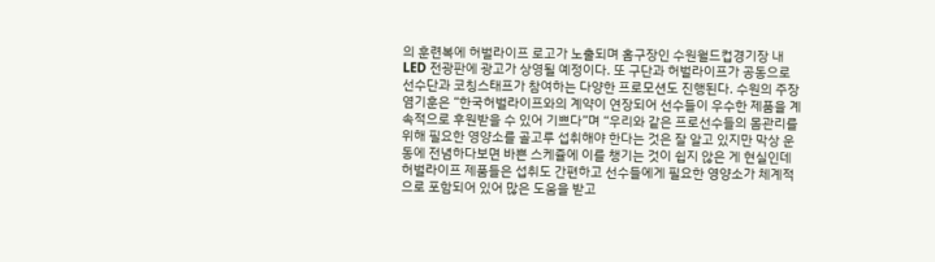의 훈련복에 허벌라이프 로고가 노출되며 홈구장인 수원월드컵경기장 내 LED 전광판에 광고가 상영될 예정이다. 또 구단과 허벌라이프가 공동으로 선수단과 코칭스태프가 참여하는 다양한 프로모션도 진행된다. 수원의 주장 염기훈은 “한국허벌라이프와의 계약이 연장되어 선수들이 우수한 제품을 계속적으로 후원받을 수 있어 기쁘다”며 “우리와 같은 프로선수들의 몸관리를 위해 필요한 영양소를 골고루 섭취해야 한다는 것은 잘 알고 있지만 막상 운동에 전념하다보면 바쁜 스케쥴에 이를 챙기는 것이 쉽지 않은 게 현실인데 허벌라이프 제품들은 섭취도 간편하고 선수들에게 필요한 영양소가 체계적으로 포함되어 있어 많은 도움을 받고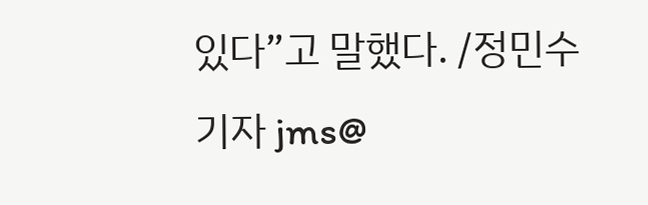있다”고 말했다. /정민수기자 jms@